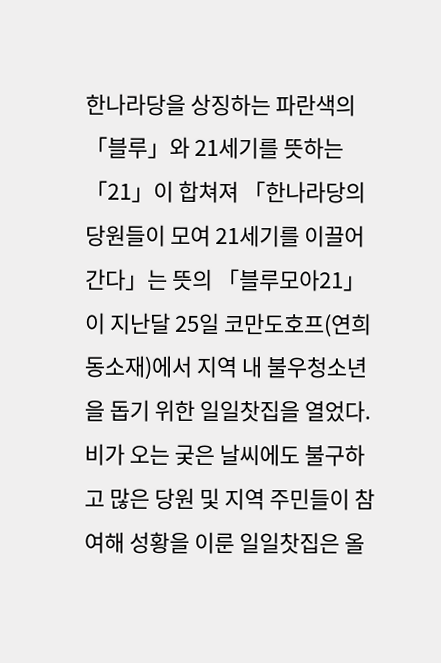한나라당을 상징하는 파란색의 「블루」와 21세기를 뜻하는 「21」이 합쳐져 「한나라당의 당원들이 모여 21세기를 이끌어 간다」는 뜻의 「블루모아21」이 지난달 25일 코만도호프(연희동소재)에서 지역 내 불우청소년을 돕기 위한 일일찻집을 열었다.
비가 오는 궂은 날씨에도 불구하고 많은 당원 및 지역 주민들이 참여해 성황을 이룬 일일찻집은 올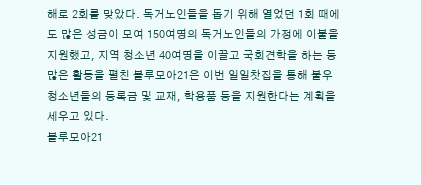해로 2회를 맞았다. 독거노인들을 돕기 위해 열었던 1회 때에도 많은 성금이 모여 150여명의 독거노인들의 가정에 이불을 지원했고, 지역 청소년 40여명을 이끌고 국회견학을 하는 등 많은 활동을 펼친 블루모아21은 이번 일일찻집을 통해 불우 청소년들의 등록금 및 교재, 학용품 등을 지원한다는 계획을 세우고 있다.
블루모아21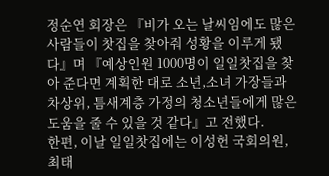정순연 회장은 『비가 오는 날씨임에도 많은 사람들이 찻집을 찾아줘 성황을 이루게 됐다』며 『예상인원 1000명이 일일찻집을 찾아 준다면 계획한 대로 소년,소녀 가장들과 차상위, 틈새계층 가정의 청소년들에게 많은 도움을 줄 수 있을 것 같다』고 전했다.
한편, 이날 일일찻집에는 이성헌 국회의원, 최태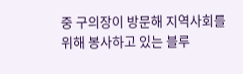중 구의장이 방문해 지역사회를 위해 봉사하고 있는 블루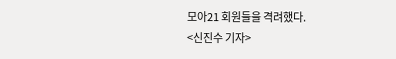모아21 회원들을 격려했다.
<신진수 기자>